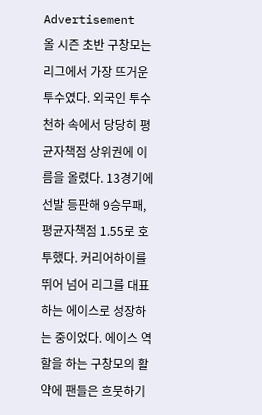Advertisement
올 시즌 초반 구창모는 리그에서 가장 뜨거운 투수였다. 외국인 투수 천하 속에서 당당히 평균자책점 상위권에 이름을 올렸다. 13경기에 선발 등판해 9승무패, 평균자책점 1.55로 호투했다. 커리어하이를 뛰어 넘어 리그를 대표하는 에이스로 성장하는 중이었다. 에이스 역할을 하는 구창모의 활약에 팬들은 흐뭇하기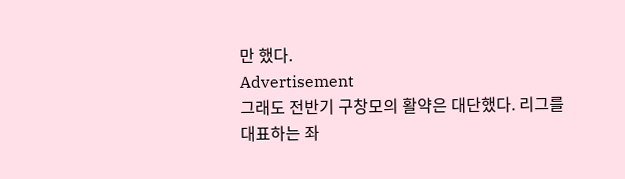만 했다.
Advertisement
그래도 전반기 구창모의 활약은 대단했다. 리그를 대표하는 좌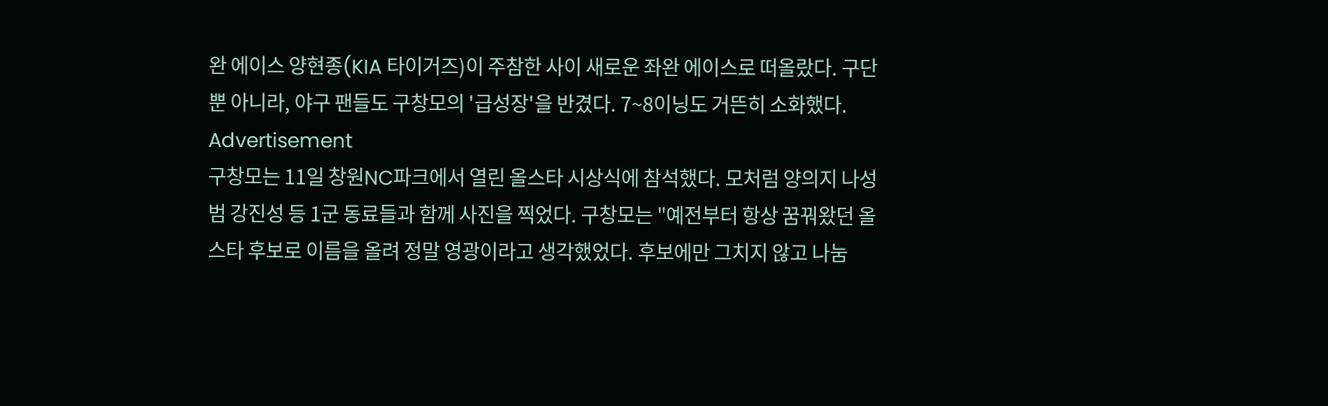완 에이스 양현종(KIA 타이거즈)이 주참한 사이 새로운 좌완 에이스로 떠올랐다. 구단 뿐 아니라, 야구 팬들도 구창모의 '급성장'을 반겼다. 7~8이닝도 거뜬히 소화했다.
Advertisement
구창모는 11일 창원NC파크에서 열린 올스타 시상식에 참석했다. 모처럼 양의지 나성범 강진성 등 1군 동료들과 함께 사진을 찍었다. 구창모는 "예전부터 항상 꿈꿔왔던 올스타 후보로 이름을 올려 정말 영광이라고 생각했었다. 후보에만 그치지 않고 나눔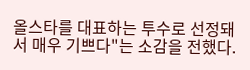올스타를 대표하는 투수로 선정돼서 매우 기쁘다"는 소감을 전했다.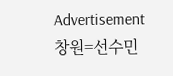Advertisement
창원=선수민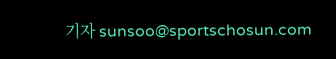기자 sunsoo@sportschosun.com